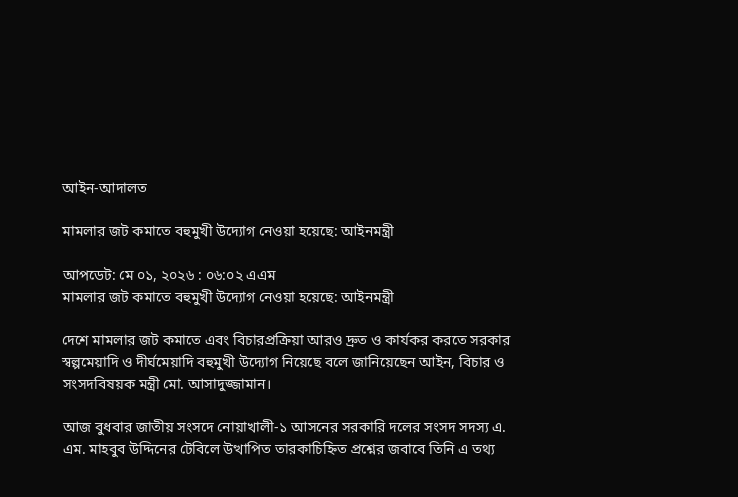আইন-আদালত

মামলার জট কমাতে বহুমুখী উদ্যোগ নেওয়া হয়েছে: আইনমন্ত্রী

আপডেট: মে ০১, ২০২৬ : ০৬:০২ এএম
মামলার জট কমাতে বহুমুখী উদ্যোগ নেওয়া হয়েছে: আইনমন্ত্রী

দেশে মামলার জট কমাতে এবং বিচারপ্রক্রিয়া আরও দ্রুত ও কার্যকর করতে সরকার স্বল্পমেয়াদি ও দীর্ঘমেয়াদি বহুমুখী উদ্যোগ নিয়েছে বলে জানিয়েছেন আইন, বিচার ও সংসদবিষয়ক মন্ত্রী মো. আসাদুজ্জামান।

আজ বুধবার জাতীয় সংসদে নোয়াখালী-১ আসনের সরকারি দলের সংসদ সদস্য এ. এম. মাহবুব উদ্দিনের টেবিলে উত্থাপিত তারকাচিহ্নিত প্রশ্নের জবাবে তিনি এ তথ্য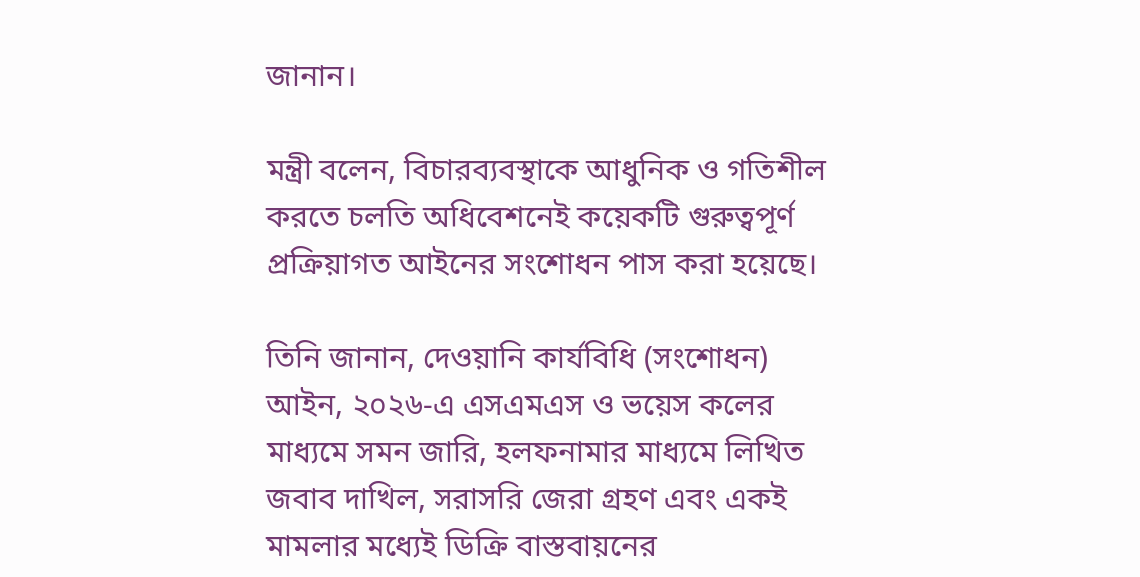জানান।

মন্ত্রী বলেন, বিচারব্যবস্থাকে আধুনিক ও গতিশীল করতে চলতি অধিবেশনেই কয়েকটি গুরুত্বপূর্ণ প্রক্রিয়াগত আইনের সংশোধন পাস করা হয়েছে।

তিনি জানান, দেওয়ানি কার্যবিধি (সংশোধন) আইন, ২০২৬-এ এসএমএস ও ভয়েস কলের মাধ্যমে সমন জারি, হলফনামার মাধ্যমে লিখিত জবাব দাখিল, সরাসরি জেরা গ্রহণ এবং একই মামলার মধ্যেই ডিক্রি বাস্তবায়নের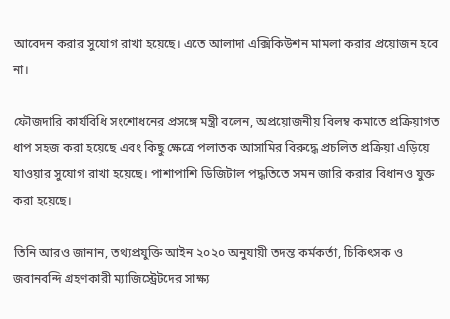আবেদন করার সুযোগ রাখা হয়েছে। এতে আলাদা এক্সিকিউশন মামলা করার প্রয়োজন হবে না।

ফৌজদারি কার্যবিধি সংশোধনের প্রসঙ্গে মন্ত্রী বলেন, অপ্রয়োজনীয় বিলম্ব কমাতে প্রক্রিয়াগত ধাপ সহজ করা হয়েছে এবং কিছু ক্ষেত্রে পলাতক আসামির বিরুদ্ধে প্রচলিত প্রক্রিয়া এড়িয়ে যাওয়ার সুযোগ রাখা হয়েছে। পাশাপাশি ডিজিটাল পদ্ধতিতে সমন জারি করার বিধানও যুক্ত করা হয়েছে।

তিনি আরও জানান, তথ্যপ্রযুক্তি আইন ২০২০ অনুযায়ী তদন্ত কর্মকর্তা, চিকিৎসক ও জবানবন্দি গ্রহণকারী ম্যাজিস্ট্রেটদের সাক্ষ্য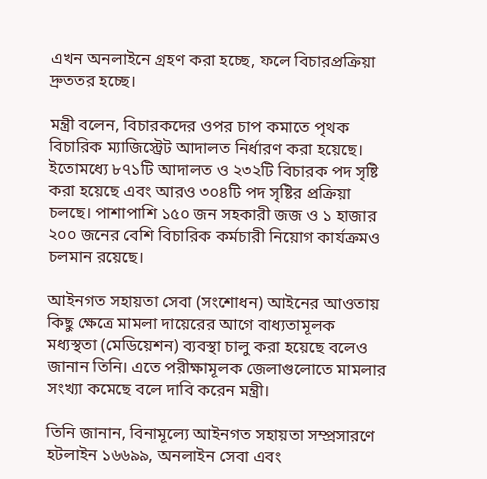এখন অনলাইনে গ্রহণ করা হচ্ছে, ফলে বিচারপ্রক্রিয়া দ্রুততর হচ্ছে।

মন্ত্রী বলেন, বিচারকদের ওপর চাপ কমাতে পৃথক বিচারিক ম্যাজিস্ট্রেট আদালত নির্ধারণ করা হয়েছে। ইতোমধ্যে ৮৭১টি আদালত ও ২৩২টি বিচারক পদ সৃষ্টি করা হয়েছে এবং আরও ৩০৪টি পদ সৃষ্টির প্রক্রিয়া চলছে। পাশাপাশি ১৫০ জন সহকারী জজ ও ১ হাজার ২০০ জনের বেশি বিচারিক কর্মচারী নিয়োগ কার্যক্রমও চলমান রয়েছে।

আইনগত সহায়তা সেবা (সংশোধন) আইনের আওতায় কিছু ক্ষেত্রে মামলা দায়েরের আগে বাধ্যতামূলক মধ্যস্থতা (মেডিয়েশন) ব্যবস্থা চালু করা হয়েছে বলেও জানান তিনি। এতে পরীক্ষামূলক জেলাগুলোতে মামলার সংখ্যা কমেছে বলে দাবি করেন মন্ত্রী।

তিনি জানান, বিনামূল্যে আইনগত সহায়তা সম্প্রসারণে হটলাইন ১৬৬৯৯, অনলাইন সেবা এবং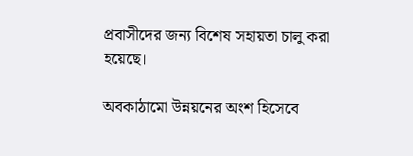প্রবাসীদের জন্য বিশেষ সহায়তা চালু করা হয়েছে।

অবকাঠামো উন্নয়নের অংশ হিসেবে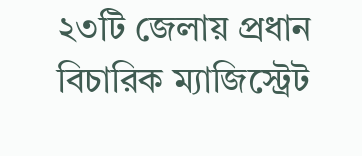২৩টি জেলায় প্রধান বিচারিক ম্যাজিস্ট্রেট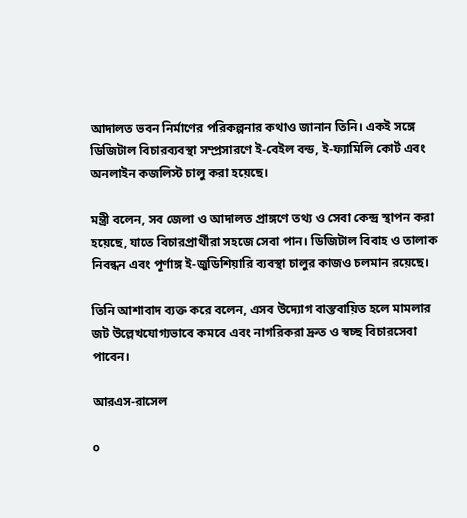আদালত ভবন নির্মাণের পরিকল্পনার কথাও জানান তিনি। একই সঙ্গে ডিজিটাল বিচারব্যবস্থা সম্প্রসারণে ই-বেইল বন্ড, ই-ফ্যামিলি কোর্ট এবং অনলাইন কজলিস্ট চালু করা হয়েছে।

মন্ত্রী বলেন, সব জেলা ও আদালত প্রাঙ্গণে তথ্য ও সেবা কেন্দ্র স্থাপন করা হয়েছে, যাতে বিচারপ্রার্থীরা সহজে সেবা পান। ডিজিটাল বিবাহ ও তালাক নিবন্ধন এবং পূর্ণাঙ্গ ই-জুডিশিয়ারি ব্যবস্থা চালুর কাজও চলমান রয়েছে।

তিনি আশাবাদ ব্যক্ত করে বলেন, এসব উদ্যোগ বাস্তবায়িত হলে মামলার জট উল্লেখযোগ্যভাবে কমবে এবং নাগরিকরা দ্রুত ও স্বচ্ছ বিচারসেবা পাবেন।

আরএস-রাসেল

০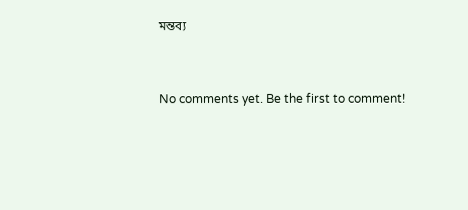মন্তব্য


No comments yet. Be the first to comment!